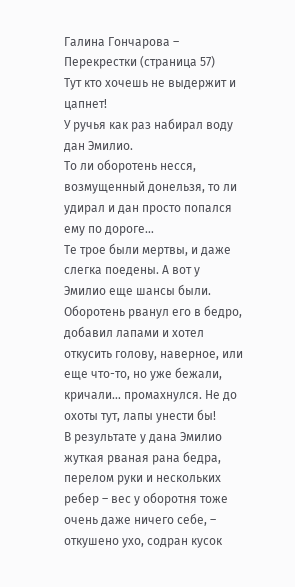Галина Гончарова – Перекрестки (страница 57)
Тут кто хочешь не выдержит и цапнет!
У ручья как раз набирал воду дан Эмилио.
То ли оборотень несся, возмущенный донельзя, то ли удирал и дан просто попался ему по дороге…
Те трое были мертвы, и даже слегка поедены. А вот у Эмилио еще шансы были. Оборотень рванул его в бедро, добавил лапами и хотел откусить голову, наверное, или еще что-то, но уже бежали, кричали… промахнулся. Не до охоты тут, лапы унести бы!
В результате у дана Эмилио жуткая рваная рана бедра, перелом руки и нескольких ребер – вес у оборотня тоже очень даже ничего себе, – откушено ухо, содран кусок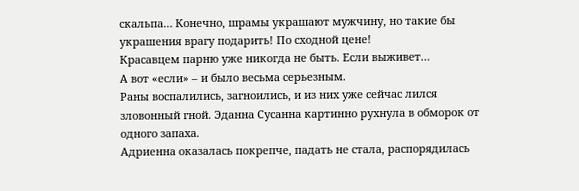скальпа… Конечно, шрамы украшают мужчину, но такие бы украшения врагу подарить! По сходной цене!
Красавцем парню уже никогда не быть. Если выживет…
А вот «если» – и было весьма серьезным.
Раны воспалились, загноились, и из них уже сейчас лился зловонный гной. Эданна Сусанна картинно рухнула в обморок от одного запаха.
Адриенна оказалась покрепче, падать не стала, распорядилась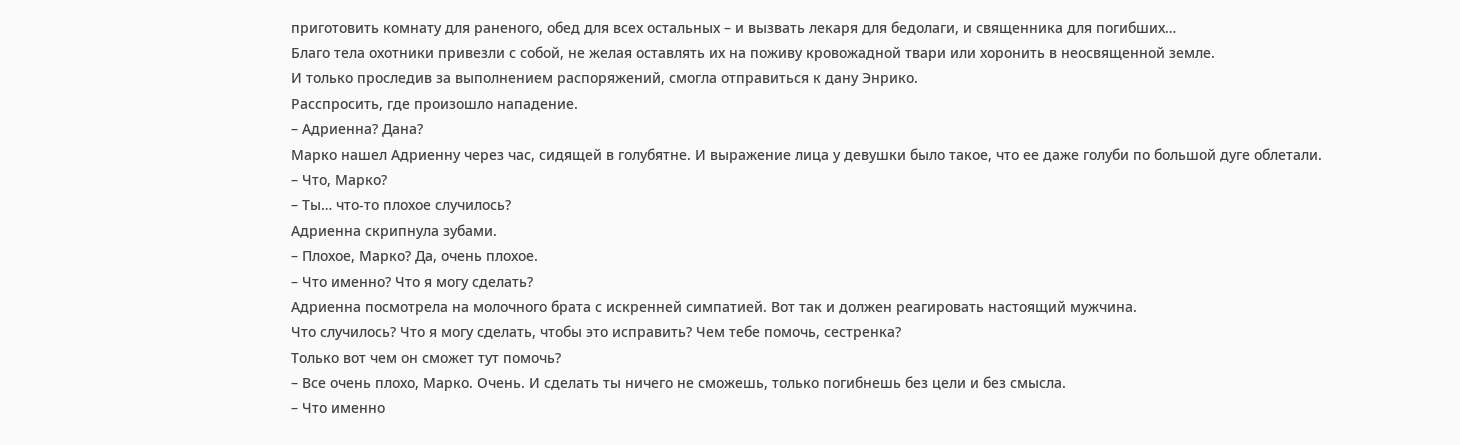приготовить комнату для раненого, обед для всех остальных – и вызвать лекаря для бедолаги, и священника для погибших…
Благо тела охотники привезли с собой, не желая оставлять их на поживу кровожадной твари или хоронить в неосвященной земле.
И только проследив за выполнением распоряжений, смогла отправиться к дану Энрико.
Расспросить, где произошло нападение.
– Адриенна? Дана?
Марко нашел Адриенну через час, сидящей в голубятне. И выражение лица у девушки было такое, что ее даже голуби по большой дуге облетали.
– Что, Марко?
– Ты… что-то плохое случилось?
Адриенна скрипнула зубами.
– Плохое, Марко? Да, очень плохое.
– Что именно? Что я могу сделать?
Адриенна посмотрела на молочного брата с искренней симпатией. Вот так и должен реагировать настоящий мужчина.
Что случилось? Что я могу сделать, чтобы это исправить? Чем тебе помочь, сестренка?
Только вот чем он сможет тут помочь?
– Все очень плохо, Марко. Очень. И сделать ты ничего не сможешь, только погибнешь без цели и без смысла.
– Что именно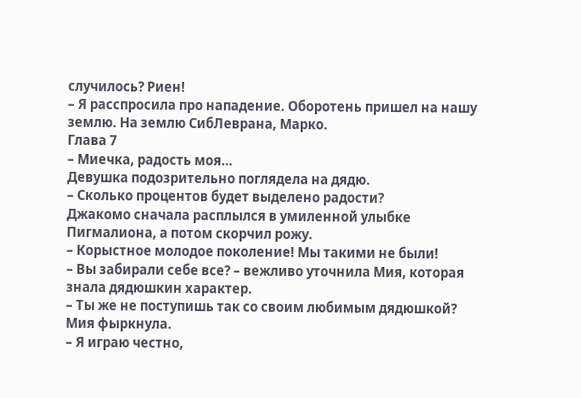случилось? Риен!
– Я расспросила про нападение. Оборотень пришел на нашу землю. На землю СибЛеврана, Марко.
Глава 7
– Миечка, радость моя…
Девушка подозрительно поглядела на дядю.
– Сколько процентов будет выделено радости?
Джакомо сначала расплылся в умиленной улыбке Пигмалиона, а потом скорчил рожу.
– Корыстное молодое поколение! Мы такими не были!
– Вы забирали себе все? – вежливо уточнила Мия, которая знала дядюшкин характер.
– Ты же не поступишь так со своим любимым дядюшкой?
Мия фыркнула.
– Я играю честно,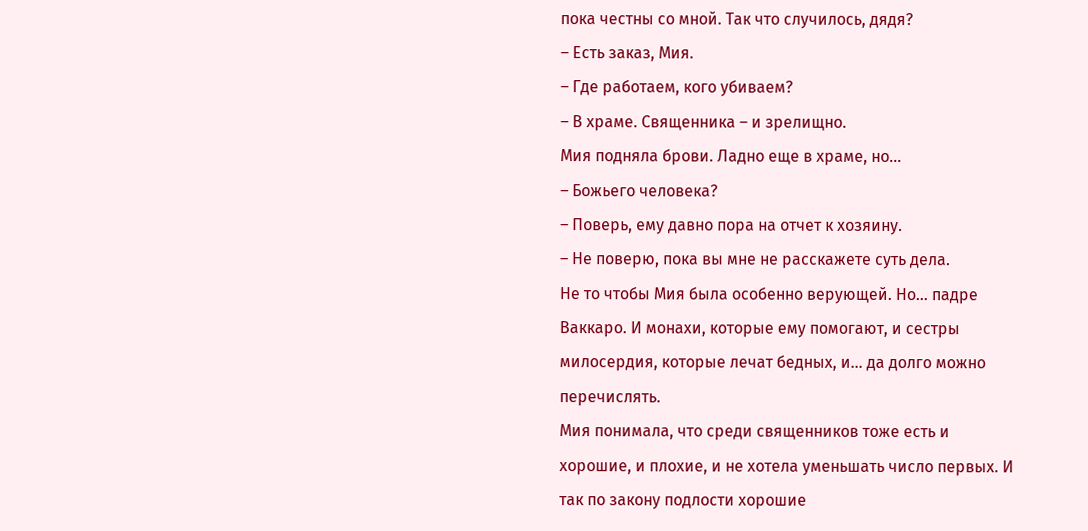пока честны со мной. Так что случилось, дядя?
– Есть заказ, Мия.
– Где работаем, кого убиваем?
– В храме. Священника – и зрелищно.
Мия подняла брови. Ладно еще в храме, но…
– Божьего человека?
– Поверь, ему давно пора на отчет к хозяину.
– Не поверю, пока вы мне не расскажете суть дела.
Не то чтобы Мия была особенно верующей. Но… падре Ваккаро. И монахи, которые ему помогают, и сестры милосердия, которые лечат бедных, и… да долго можно перечислять.
Мия понимала, что среди священников тоже есть и хорошие, и плохие, и не хотела уменьшать число первых. И так по закону подлости хорошие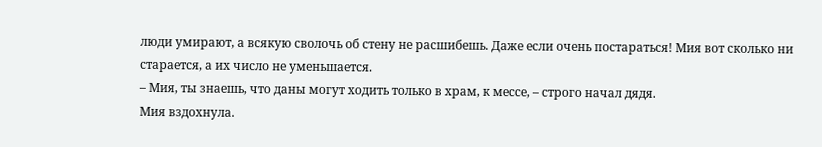люди умирают, а всякую сволочь об стену не расшибешь. Даже если очень постараться! Мия вот сколько ни старается, а их число не уменьшается.
– Мия, ты знаешь, что даны могут ходить только в храм, к мессе, – строго начал дядя.
Мия вздохнула.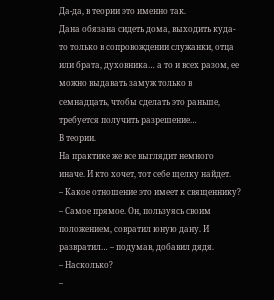Да-да, в теории это именно так.
Дана обязана сидеть дома, выходить куда-то только в сопровождении служанки, отца или брата, духовника… а то и всех разом, ее можно выдавать замуж только в семнадцать, чтобы сделать это раньше, требуется получить разрешение…
В теории.
На практике же все выглядит немного иначе. И кто хочет, тот себе щелку найдет.
– Какое отношение это имеет к священнику?
– Самое прямое. Он, пользуясь своим положением, совратил юную дану. И развратил… – подумав, добавил дядя.
– Насколько?
–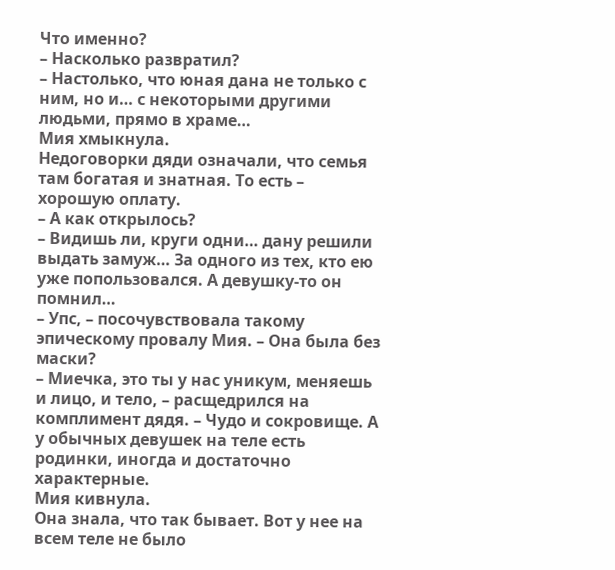Что именно?
– Насколько развратил?
– Настолько, что юная дана не только с ним, но и… с некоторыми другими людьми, прямо в храме…
Мия хмыкнула.
Недоговорки дяди означали, что семья там богатая и знатная. То есть – хорошую оплату.
– А как открылось?
– Видишь ли, круги одни… дану решили выдать замуж… За одного из тех, кто ею уже попользовался. А девушку-то он помнил…
– Упс, – посочувствовала такому эпическому провалу Мия. – Она была без маски?
– Миечка, это ты у нас уникум, меняешь и лицо, и тело, – расщедрился на комплимент дядя. – Чудо и сокровище. А у обычных девушек на теле есть родинки, иногда и достаточно характерные.
Мия кивнула.
Она знала, что так бывает. Вот у нее на всем теле не было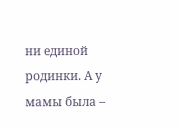ни единой родинки. А у мамы была –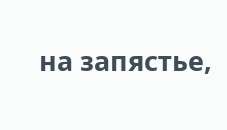на запястье,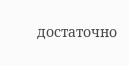достаточно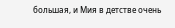большая, и Мия в детстве очень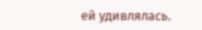ей удивлялась.